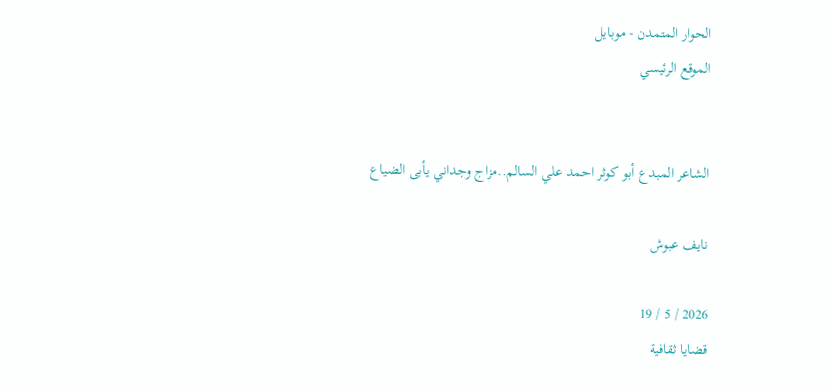الحوار المتمدن - موبايل
الموقع الرئيسي


الشاعر المبدع أبو كوثر احمد علي السالم..مزاج وجداني يأبى الضياع

نايف عبوش

2026 / 5 / 19
قضايا ثقافية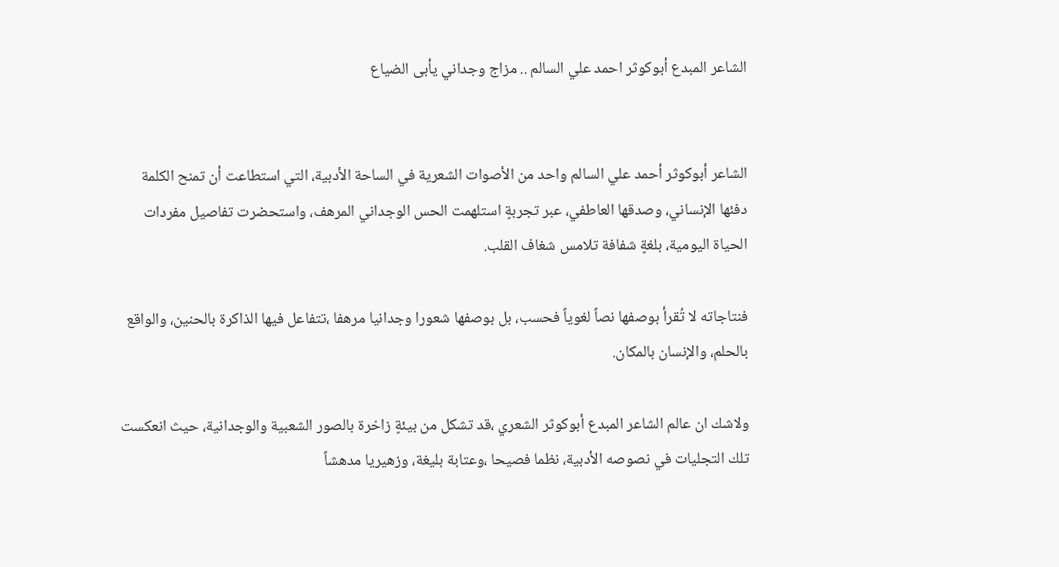الشاعر المبدع أبوكوثر احمد علي السالم .. مزاج وجداني يأبى الضياع


الشاعر أبوكوثر أحمد علي السالم واحد من الأصوات الشعرية في الساحة الأدبية، التي استطاعت أن تمنح الكلمة دفئها الإنساني، وصدقها العاطفي، عبر تجربةٍ استلهمت الحس الوجداني المرهف، واستحضرت تفاصيل مفردات الحياة اليومية، بلغةٍ شفافة تلامس شغاف القلب.

فنتاجاته لا تُقرأ بوصفها نصاً لغوياً فحسب، بل بوصفها شعورا وجدانيا مرهفا ،تتفاعل فيها الذاكرة بالحنين، والواقع بالحلم، والإنسان بالمكان.

ولاشك ان عالم الشاعر المبدع أبوكوثر الشعري ،قد تشكل من بيئةٍ زاخرة بالصور الشعبية والوجدانية، حيث انعكست تلك التجليات في نصوصه الأدبية، نظما فصيحا ،وعتابة بليغة، وزهيريا مدهشاً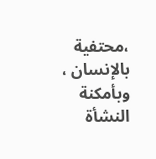،محتفية بالإنسان ، وبأمكنة النشأة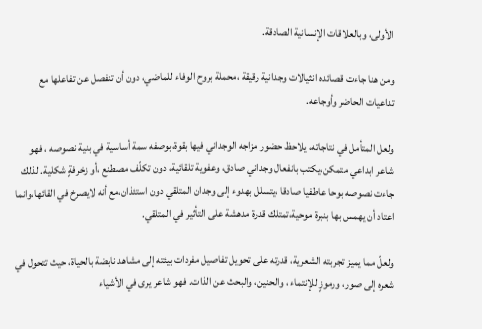الأولى، وبالعلاقات الإنسانية الصادقة.

ومن هنا جاءت قصائده انثيالات وجدانية رقيقة ،محملة بروح الوفاء للماضي، دون أن تنفصل عن تفاعلها مع تداعيات الحاضر وأوجاعه.

ولعل المتأمل في نتاجاته، يلاحظ حضور مزاجه الوجداني فيها بقوة،بوصفه سمة أساسية في بنية نصوصه ، فهو شاعر ابداعي متمكن،يكتب بانفعال وجداني صادق، وعفوية تلقائية، دون تكلّف مصطنع ،أو زخرفةٍ شكلية. لذلك جاءت نصوصه بوحا عاطفيا صادقا ،يتسلل بهدوء إلى وجدان المتلقي دون استئذان،مع أنه لايصرخ في القائها،وانما اعتاد أن يهمس بها بنبرة موحية،تمتلك قدرة مدهشة على التأثير في المتلقي.

ولعلّ مما يميز تجربته الشعرية، قدرته على تحويل تفاصيل مفردات بيئته إلى مشاهد نابضة بالحياة، حيث تتحول في شعره إلى صور، ورموزٍ للإنتماء ، والحنين، والبحث عن الذات. فهو شاعر يرى في الأشياء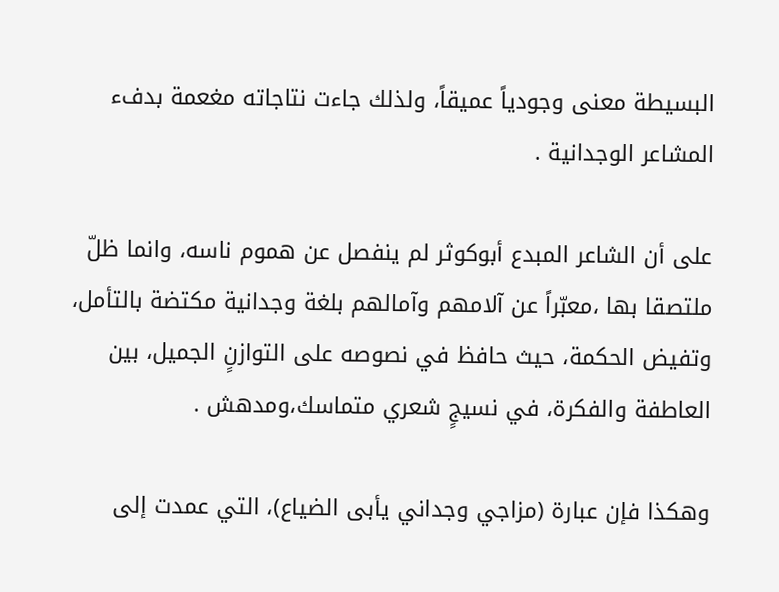البسيطة معنى وجودياً عميقاً، ولذلك جاءت نتاجاته مغعمة بدفء المشاعر الوجدانية .

على أن الشاعر المبدع أبوكوثر لم ينفصل عن هموم ناسه، وانما ظلّ ملتصقا بها ،معبّراً عن آلامهم وآمالهم بلغة وجدانية مكتضة بالتأمل، وتفيض الحكمة، حيث حافظ في نصوصه على التوازنٍ الجميل، بين العاطفة والفكرة، في نسيجٍ شعري متماسك،ومدهش .

وهكذا فإن عبارة (مزاجي وجداني يأبى الضياع)، التي عمدت إلى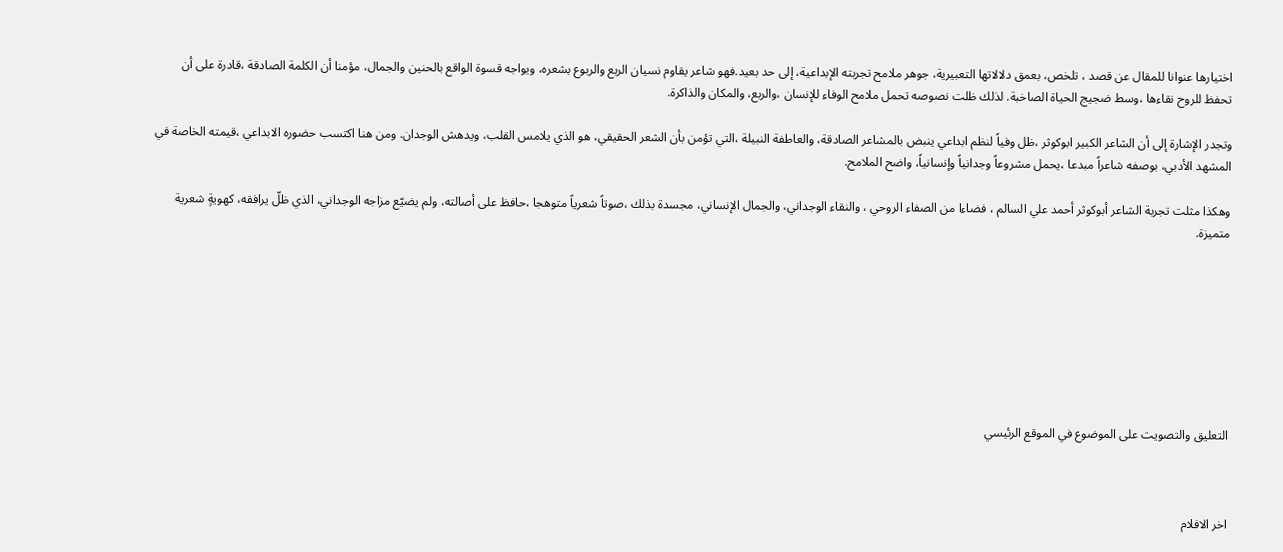اختيارها عنوانا للمقال عن قصد ، تلخص، بعمق دلالاتها التعبيرية، جوهر ملامح تجربته الإبداعية، إلى حد بعيد.فهو شاعر يقاوم نسيان الربع والربوع بشعره، ويواجه قسوة الواقع بالحنين والجمال، مؤمنا أن الكلمة الصادقة ،قادرة على أن تحفظ للروح نقاءها ،وسط ضجيج الحياة الصاخبة. لذلك ظلت نصوصه تحمل ملامح الوفاء للإنسان ،والربع، والمكان والذاكرة.

وتجدر الإشارة إلى أن الشاعر الكبير ابوكوثر ،ظل وفياً لنظم ابداعي ينبض بالمشاعر الصادقة، والعاطفة النبيلة ،التي تؤمن بأن الشعر الحقيقي، هو الذي يلامس القلب، ويدهش الوجدان. ومن هنا اكتسب حضوره الابداعي ،قيمته الخاصة في المشهد الأدبي، بوصفه شاعراً مبدعا ،يحمل مشروعاً وجدانياً وإنسانياً، واضح الملامح.

وهكذا مثلت تجربة الشاعر أبوكوثر أحمد علي السالم ، فضاءا من الصفاء الروحي ، والنقاء الوجداني، والجمال الإنساني، مجسدة بذلك ،صوتاً شعرياً متوهجا ،حافظ على أصالته، ولم يضيّع مزاجه الوجداني، الذي ظلّ يرافقه، كهويةٍ شعرية متميزة.








التعليق والتصويت على الموضوع في الموقع الرئيسي



اخر الافلام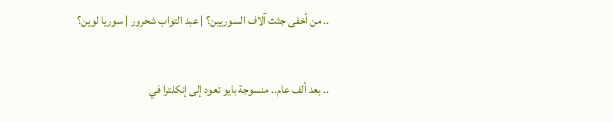.. من أخفى جثث آلاف السوريين؟ | عبد التواب شحرور | سوريا لوين؟


.. بعد ألف عام.. منسوجة بايو تعود إلى إنكلترا في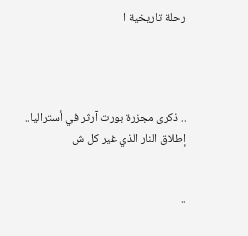رحلة تاريخية ا




.. ذكرى مجزرة بورت آرثر في أستراليا.. إطلاق النار الذي غير كل ش


..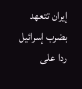إيران تتعهد بضرب إسرائيل ردا على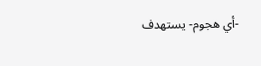-أي هجوم- يستهدف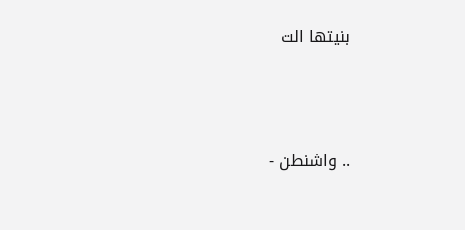بنيتها الت




.. واشنطن -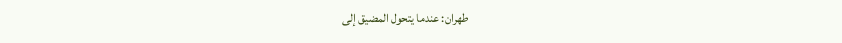طهران: عندما يتحول المضيق إلى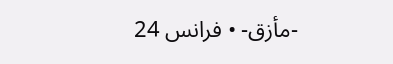-مأزق- • فرانس 24